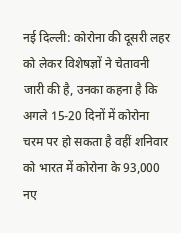नई दिल्ली: कोरोना की दूसरी लहर को लेकर विशेषज्ञों ने चेतावनी जारी की है, उनका कहना है कि अगले 15-20 दिनों में कोरोना चरम पर हो सकता है वहीं शनिवार को भारत में कोरोना के 93,000 नए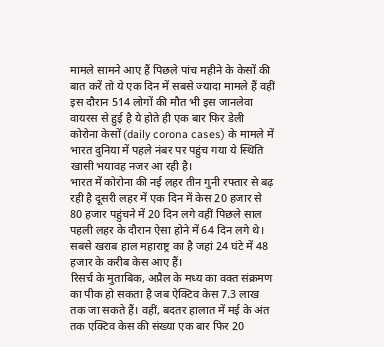मामले सामने आए हैं पिछले पांच महीने के केसों की बात करें तो ये एक दिन में सबसे ज्यादा मामले हैं वहीं इस दौरान 514 लोगों की मौत भी इस जानलेवा वायरस से हुई है ये होते ही एक बार फिर डेली कोरोना केसों (daily corona cases) के मामले में भारत दुनिया में पहले नंबर पर पहुंच गया ये स्थिति खासी भयावह नजर आ रही है।
भारत में कोरोना की नई लहर तीन गुनी रफ्तार से बढ़ रही है दूसरी लहर में एक दिन में केस 20 हजार से 80 हजार पहुंचने में 20 दिन लगे वहीं पिछले साल पहली लहर के दौरान ऐसा होने में 64 दिन लगे थे। सबसे खराब हाल महाराष्ट्र का है जहां 24 घंटे में 48 हजार के करीब केस आए हैं।
रिसर्च के मुताबिक, अप्रैल के मध्य का वक्त संक्रमण का पीक हो सकता है जब ऐक्टिव केस 7.3 लाख तक जा सकते हैं। वहीं, बदतर हालात में मई के अंत तक एक्टिव केस की संख्या एक बार फिर 20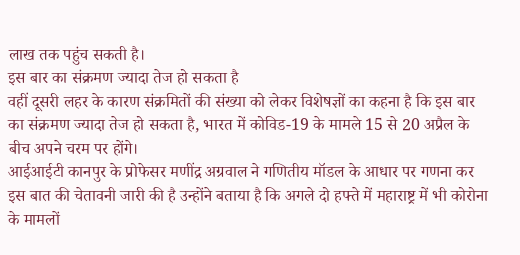लाख तक पहुंच सकती है।
इस बार का संक्रमण ज्यादा तेज हो सकता है
वहीं दूसरी लहर के कारण संक्रमितों की संख्या को लेकर विशेषज्ञों का कहना है कि इस बार का संक्रमण ज्यादा तेज हो सकता है, भारत में कोविड-19 के मामले 15 से 20 अप्रैल के बीच अपने चरम पर होंगे।
आईआईटी कानपुर के प्रोफेसर मणींद्र अग्रवाल ने गणितीय मॉडल के आधार पर गणना कर इस बात की चेतावनी जारी की है उन्होंने बताया है कि अगले दो हफ्ते में महाराष्ट्र में भी कोरोना के मामलों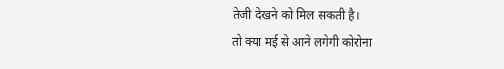तेजी देखने को मिल सकती है।
तो क्या मई से आने लगेगी कोरोना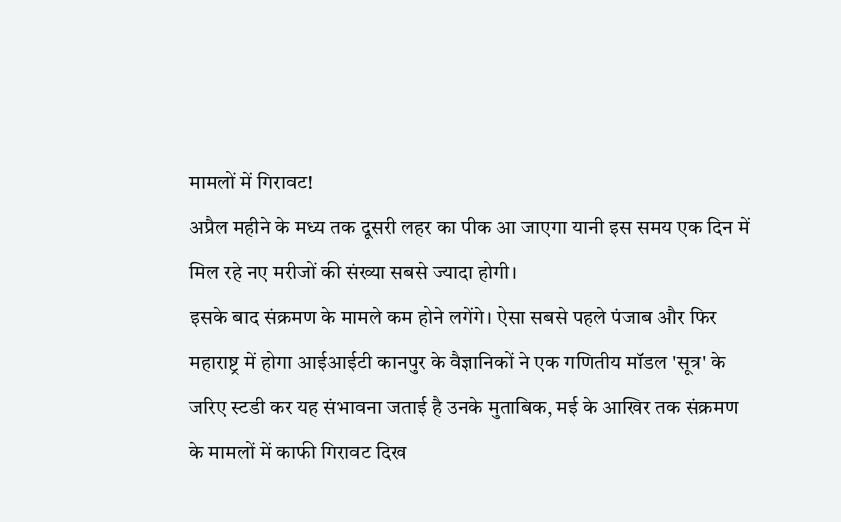मामलों में गिरावट!
अप्रैल महीने के मध्य तक दूसरी लहर का पीक आ जाएगा यानी इस समय एक दिन में मिल रहे नए मरीजों की संख्या सबसे ज्यादा होगी।
इसके बाद संक्रमण के मामले कम होने लगेंगे। ऐसा सबसे पहले पंजाब और फिर महाराष्ट्र में होगा आईआईटी कानपुर के वैज्ञानिकों ने एक गणितीय मॉडल 'सूत्र' के जरिए स्टडी कर यह संभावना जताई है उनके मुताबिक, मई के आखिर तक संक्रमण के मामलों में काफी गिरावट दिख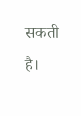सकती है।